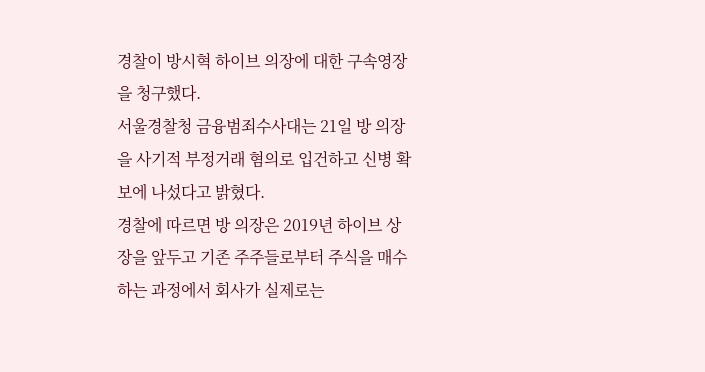경찰이 방시혁 하이브 의장에 대한 구속영장을 청구했다.
서울경찰청 금융범죄수사대는 21일 방 의장을 사기적 부정거래 혐의로 입건하고 신병 확보에 나섰다고 밝혔다.
경찰에 따르면 방 의장은 2019년 하이브 상장을 앞두고 기존 주주들로부터 주식을 매수하는 과정에서 회사가 실제로는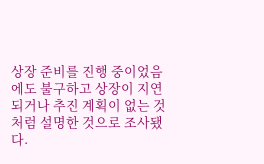상장 준비를 진행 중이었음에도 불구하고 상장이 지연되거나 추진 계획이 없는 것처럼 설명한 것으로 조사됐다.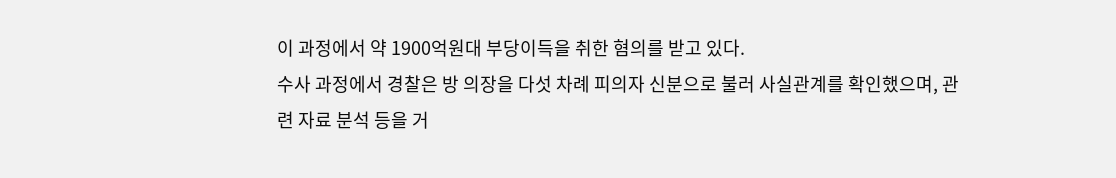이 과정에서 약 1900억원대 부당이득을 취한 혐의를 받고 있다.
수사 과정에서 경찰은 방 의장을 다섯 차례 피의자 신분으로 불러 사실관계를 확인했으며, 관련 자료 분석 등을 거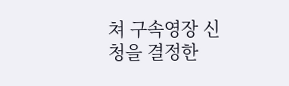쳐 구속영장 신청을 결정한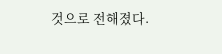것으로 전해졌다.